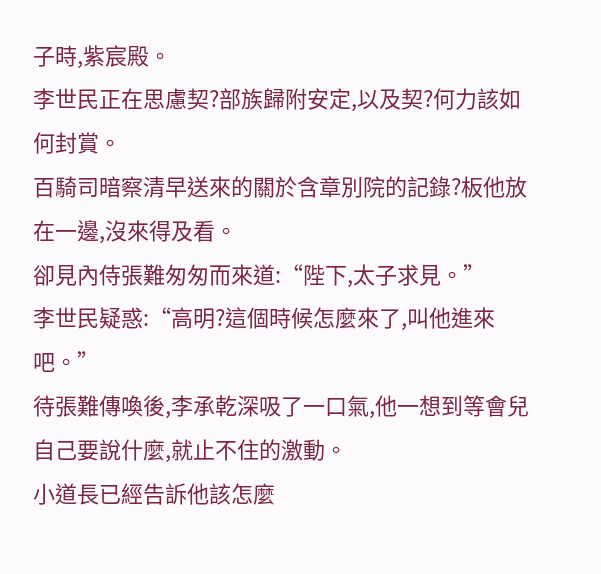子時,紫宸殿。
李世民正在思慮契?部族歸附安定,以及契?何力該如何封賞。
百騎司暗察清早送來的關於含章別院的記錄?板他放在一邊,沒來得及看。
卻見內侍張難匆匆而來道:“陛下,太子求見。”
李世民疑惑:“高明?這個時候怎麼來了,叫他進來吧。”
待張難傳喚後,李承乾深吸了一口氣,他一想到等會兒自己要說什麼,就止不住的激動。
小道長已經告訴他該怎麼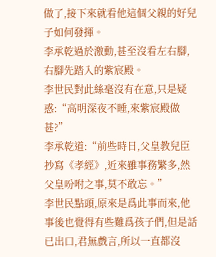做了,接下來就看他這個父親的好兒子如何發揮。
李承乾過於激動,甚至沒看左右腳,右腳先踏入的紫宸殿。
李世民對此絲毫沒有在意,只是疑惑:“高明深夜不睡,來紫宸殿做甚?”
李承乾道:“前些時日,父皇教兒臣抄寫《孝經》,近來雖事務繁多,然父皇吩咐之事,莫不敢忘。”
李世民點頭,原來是爲此事而來,他事後也覺得有些難爲孩子們,但是話已出口,君無戲言,所以一直都沒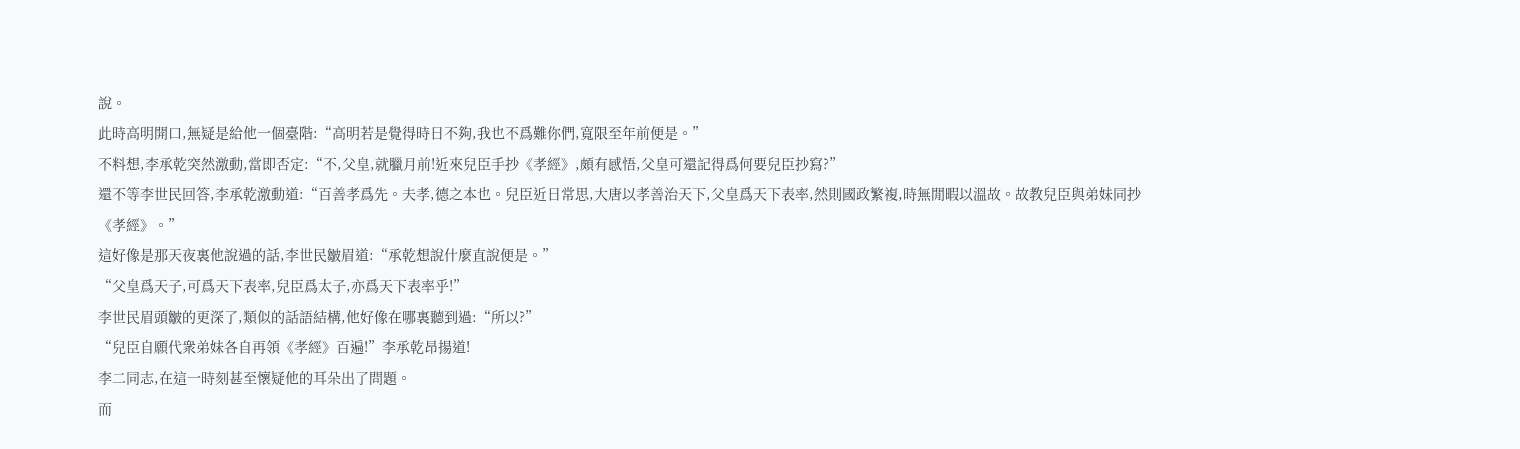說。
此時高明開口,無疑是給他一個臺階:“高明若是覺得時日不夠,我也不爲難你們,寬限至年前便是。”
不料想,李承乾突然激動,當即否定:“不,父皇,就臘月前!近來兒臣手抄《孝經》,頗有感悟,父皇可還記得爲何要兒臣抄寫?”
還不等李世民回答,李承乾激動道:“百善孝爲先。夫孝,德之本也。兒臣近日常思,大唐以孝善治天下,父皇爲天下表率,然則國政繁複,時無閒暇以溫故。故教兒臣與弟妹同抄《孝經》。”
這好像是那天夜裏他說過的話,李世民皺眉道:“承乾想說什麼直說便是。”
“父皇爲天子,可爲天下表率,兒臣爲太子,亦爲天下表率乎!”
李世民眉頭皺的更深了,類似的話語結構,他好像在哪裏聽到過:“所以?”
“兒臣自願代衆弟妹各自再領《孝經》百遍!”李承乾昂揚道!
李二同志,在這一時刻甚至懷疑他的耳朵出了問題。
而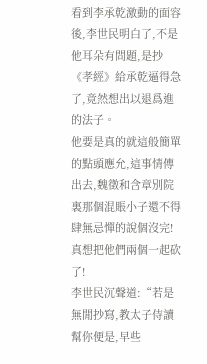看到李承乾激動的面容後,李世民明白了,不是他耳朵有問題,是抄《孝經》給承乾逼得急了,竟然想出以退爲進的法子。
他要是真的就這般簡單的點頭應允,這事情傳出去,魏徵和含章別院裏那個混賬小子還不得肆無忌憚的說個沒完!
真想把他們兩個一起砍了!
李世民沉聲道:“若是無閒抄寫,教太子侍讀幫你便是,早些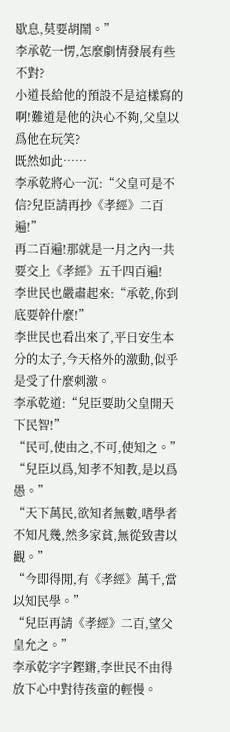歇息,莫要胡鬧。”
李承乾一愣,怎麼劇情發展有些不對?
小道長給他的預設不是這樣寫的啊!難道是他的決心不夠,父皇以爲他在玩笑?
既然如此……
李承乾將心一沉:“父皇可是不信?兒臣請再抄《孝經》二百遍!”
再二百遍!那就是一月之內一共要交上《孝經》五千四百遍!
李世民也嚴肅起來:“承乾,你到底要幹什麼!”
李世民也看出來了,平日安生本分的太子,今天格外的激動,似乎是受了什麼刺激。
李承乾道:“兒臣要助父皇開天下民智!”
“民可,使由之,不可,使知之。”
“兒臣以爲,知孝不知教,是以爲愚。”
“天下萬民,欲知者無數,嗜學者不知凡幾,然多家貧,無從致書以觀。”
“今即得閒,有《孝經》萬千,當以知民學。”
“兒臣再請《孝經》二百,望父皇允之。”
李承乾字字鏗鏘,李世民不由得放下心中對待孩童的輕慢。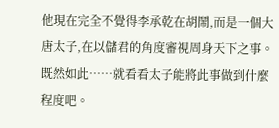他現在完全不覺得李承乾在胡鬧,而是一個大唐太子,在以儲君的角度審視周身天下之事。
既然如此……就看看太子能將此事做到什麼程度吧。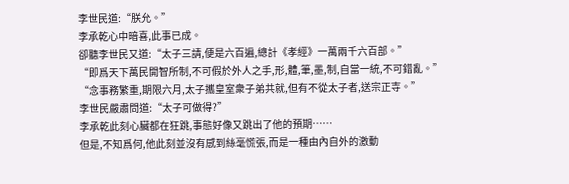李世民道:“朕允。”
李承乾心中暗喜,此事已成。
卻聽李世民又道:“太子三請,便是六百遍,總計《孝經》一萬兩千六百部。”
“即爲天下萬民開智所制,不可假於外人之手,形,體,筆,墨,制,自當一統,不可錯亂。”
“念事務繁重,期限六月,太子攜皇室衆子弟共就,但有不從太子者,送宗正寺。”
李世民嚴肅問道:“太子可做得?”
李承乾此刻心臟都在狂跳,事態好像又跳出了他的預期……
但是,不知爲何,他此刻並沒有感到絲毫慌張,而是一種由內自外的激動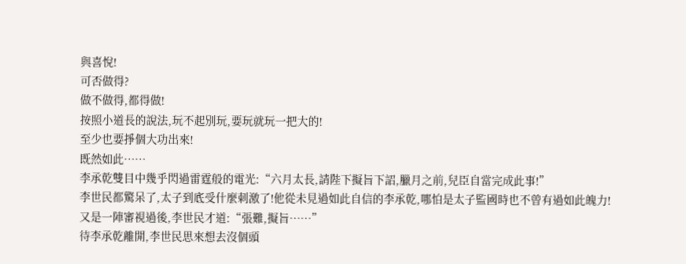與喜悅!
可否做得?
做不做得,都得做!
按照小道長的說法,玩不起別玩,要玩就玩一把大的!
至少也要掙個大功出來!
既然如此……
李承乾雙目中幾乎閃過雷霆般的電光:“六月太長,請陛下擬旨下詔,臘月之前,兒臣自當完成此事!”
李世民都驚呆了,太子到底受什麼刺激了!他從未見過如此自信的李承乾,哪怕是太子監國時也不曾有過如此魄力!
又是一陣審視過後,李世民才道:“張難,擬旨……”
待李承乾離開,李世民思來想去沒個頭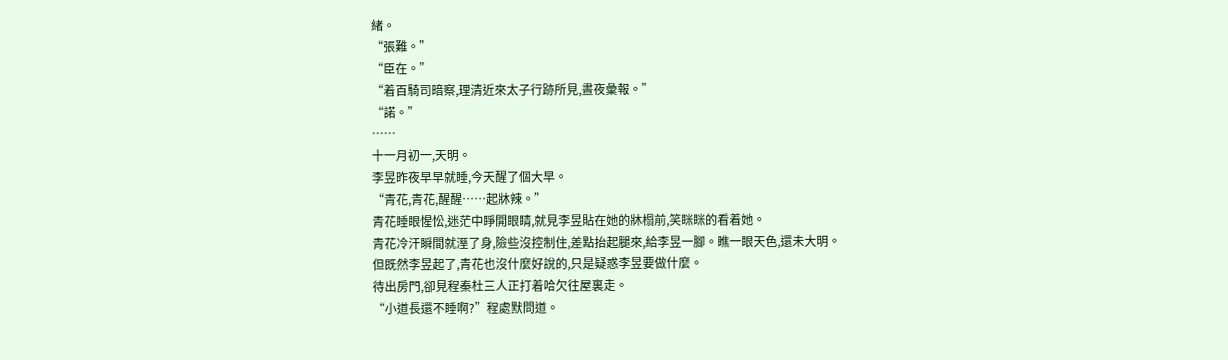緒。
“張難。”
“臣在。”
“着百騎司暗察,理清近來太子行跡所見,晝夜彙報。”
“諾。”
……
十一月初一,天明。
李昱昨夜早早就睡,今天醒了個大早。
“青花,青花,醒醒……起牀辣。”
青花睡眼惺忪,迷茫中睜開眼睛,就見李昱貼在她的牀榻前,笑眯眯的看着她。
青花冷汗瞬間就溼了身,險些沒控制住,差點抬起腿來,給李昱一腳。瞧一眼天色,還未大明。
但既然李昱起了,青花也沒什麼好說的,只是疑惑李昱要做什麼。
待出房門,卻見程秦杜三人正打着哈欠往屋裏走。
“小道長還不睡啊?”程處默問道。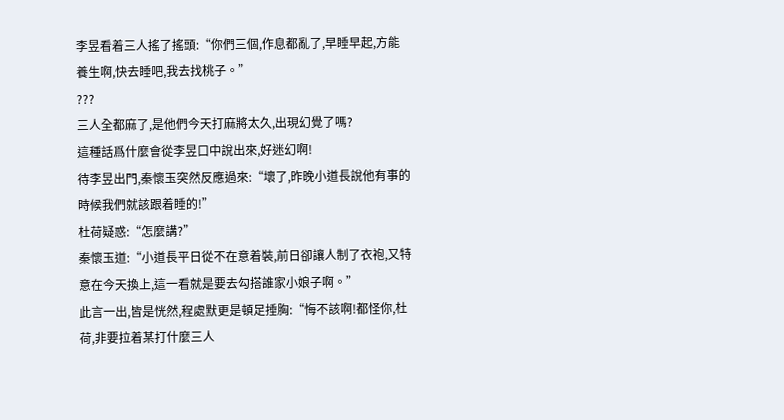李昱看着三人搖了搖頭:“你們三個,作息都亂了,早睡早起,方能養生啊,快去睡吧,我去找桃子。”
???
三人全都麻了,是他們今天打麻將太久,出現幻覺了嗎?
這種話爲什麼會從李昱口中說出來,好迷幻啊!
待李昱出門,秦懷玉突然反應過來:“壞了,昨晚小道長說他有事的時候我們就該跟着睡的!”
杜荷疑惑:“怎麼講?”
秦懷玉道:“小道長平日從不在意着裝,前日卻讓人制了衣袍,又特意在今天換上,這一看就是要去勾搭誰家小娘子啊。”
此言一出,皆是恍然,程處默更是頓足捶胸:“悔不該啊!都怪你,杜荷,非要拉着某打什麼三人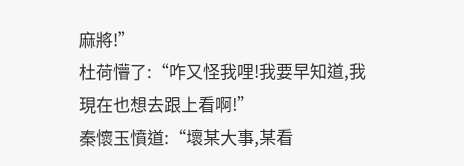麻將!”
杜荷懵了:“咋又怪我哩!我要早知道,我現在也想去跟上看啊!”
秦懷玉憤道:“壞某大事,某看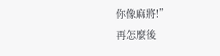你像麻將!”
再怎麼後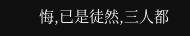悔,已是徒然,三人都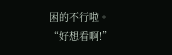困的不行啦。
“好想看啊!”